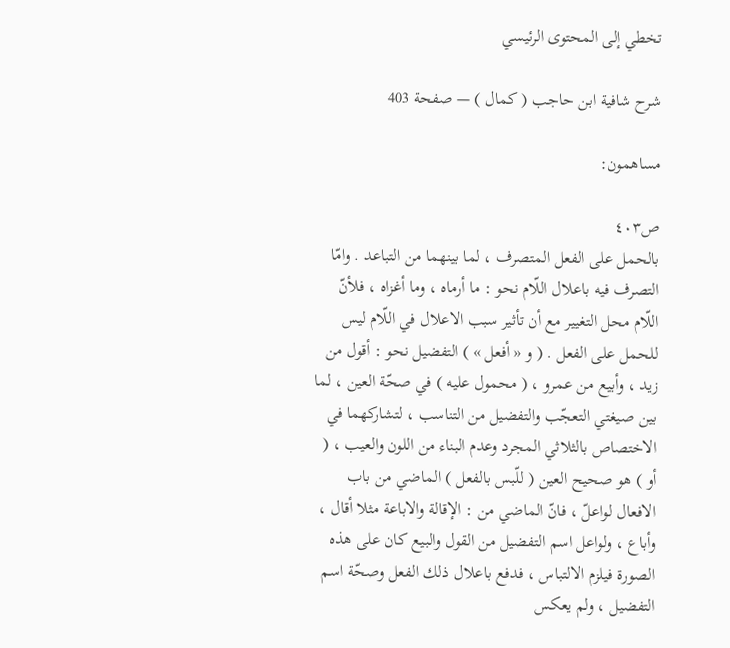تخطي إلى المحتوى الرئيسي

شرح شافية ابن حاجب ( كمال ) — صفحة 403

مساهمون:

ص٤٠٣
بالحمل على الفعل المتصرف ، لما بينهما من التباعد . وامّا التصرف فيه باعلال اللّام نحو : ما أرماه ، وما أغزاه ، فلأنّ اللّام محل التغيير مع أن تأثير سبب الاعلال في اللّام ليس للحمل على الفعل . ( و « أفعل » ) التفضيل نحو : أقول من زيد ، وأبيع من عمرو ، ( محمول عليه ) في صحّة العين ، لما بين صيغتي التعجّب والتفضيل من التناسب ، لتشاركهما في الاختصاص بالثلاثي المجرد وعدم البناء من اللون والعيب ، ( أو ) هو صحيح العين ( للّبس بالفعل ) الماضي من باب الافعال لواعلّ ، فانّ الماضي من : الإقالة والاباعة مثلا أقال ، وأباع ، ولواعل اسم التفضيل من القول والبيع كان على هذه الصورة فيلزم الالتباس ، فدفع باعلال ذلك الفعل وصحّة اسم التفضيل ، ولم يعكس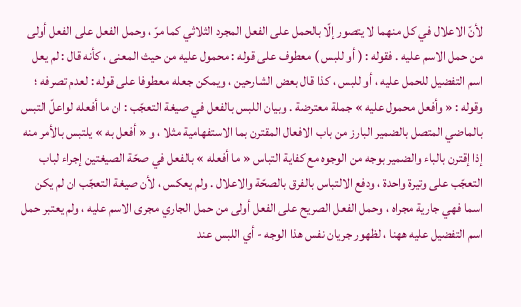لأنّ الاعلال في كل منهما لا يتصور إلّا بالحمل على الفعل المجرد الثلاثي كما مرّ ، وحمل الفعل على الفعل أولى من حمل الاسم عليه . فقوله : ( أو للبس ) معطوف على قوله : محمول عليه من حيث المعنى ، كأنه قال : لم يعل اسم التفضيل للحمل عليه ، أو للبس ، كذا قال بعض الشارحين ، ويمكن جعله معطوفا على قوله : لعدم تصرفه ؛ وقوله : « وأفعل محمول عليه » جملة معترضة . وبيان اللبس بالفعل في صيغة التعجّب : ان ما أفعله لواعلّ التبس بالماضي المتصل بالضمير البارز من باب الافعال المقترن بما الاستفهامية مثلا ، و « أفعل به » يلتبس بالأمر منه إذا إقترن بالباء والضمير بوجه من الوجوه مع كفاية التباس « ما أفعله » بالفعل في صحّة الصيغتين إجراء لباب التعجّب على وتيرة واحدة ، ودفع الالتباس بالفرق بالصحّة والاعلال . ولم يعكس ، لأن صيغة التعجّب ان لم يكن اسما فهي جارية مجراه ، وحمل الفعل الصريح على الفعل أولى من حمل الجاري مجرى الاسم عليه ، ولم يعتبر حمل اسم التفضيل عليه ههنا ، لظهور جريان نفس هذا الوجه - أي اللبس عند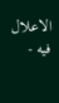الاعلال فيه -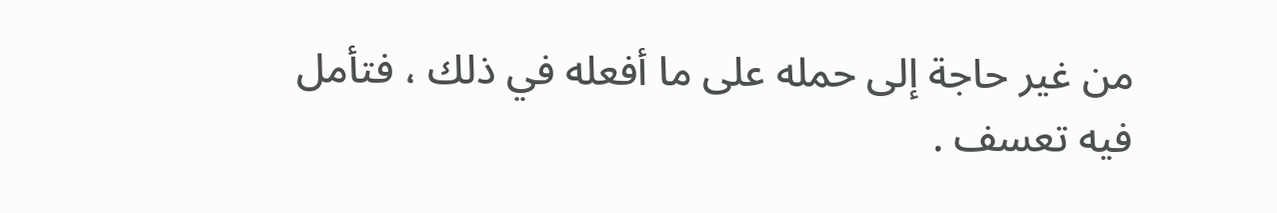من غير حاجة إلى حمله على ما أفعله في ذلك ، فتأمل فيه تعسف .